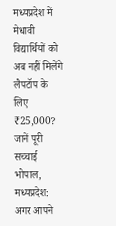मध्यप्रदेश में मेधावी विद्यार्थियों को अब नहीं मिलेंगे लैपटॉप के लिए ₹25,000? जानें पूरी सच्चाई
भोपाल, मध्यप्रदेश: अगर आपने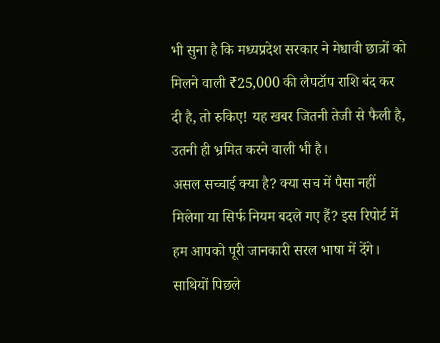भी सुना है कि मध्यप्रदेश सरकार ने मेधावी छात्रों को मिलने वाली ₹25,000 की लैपटॉप राशि बंद कर दी है, तो रुकिए! यह खबर जितनी तेजी से फैली है, उतनी ही भ्रमित करने वाली भी है।
असल सच्चाई क्या है? क्या सच में पैसा नहीं मिलेगा या सिर्फ नियम बदले गए हैं? इस रिपोर्ट में हम आपको पूरी जानकारी सरल भाषा में देंगे।
साथियों पिछले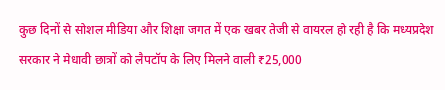कुछ दिनों से सोशल मीडिया और शिक्षा जगत में एक खबर तेजी से वायरल हो रही है कि मध्यप्रदेश सरकार ने मेधावी छात्रों को लैपटॉप के लिए मिलने वाली ₹25,000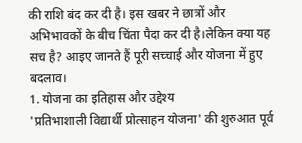की राशि बंद कर दी है। इस खबर ने छात्रों और अभिभावकों के बीच चिंता पैदा कर दी है।लेकिन क्या यह सच है? आइए जानते हैं पूरी सच्चाई और योजना में हुए बदलाव।
1. योजना का इतिहास और उद्देश्य
'प्रतिभाशाली विद्यार्थी प्रोत्साहन योजना' की शुरुआत पूर्व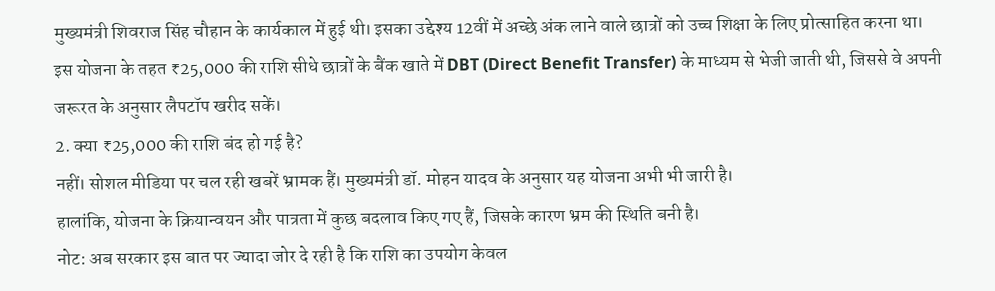मुख्यमंत्री शिवराज सिंह चौहान के कार्यकाल में हुई थी। इसका उद्देश्य 12वीं में अच्छे अंक लाने वाले छात्रों को उच्च शिक्षा के लिए प्रोत्साहित करना था।
इस योजना के तहत ₹25,000 की राशि सीधे छात्रों के बैंक खाते में DBT (Direct Benefit Transfer) के माध्यम से भेजी जाती थी, जिससे वे अपनी जरूरत के अनुसार लैपटॉप खरीद सकें।
2. क्या ₹25,000 की राशि बंद हो गई है?
नहीं। सोशल मीडिया पर चल रही खबरें भ्रामक हैं। मुख्यमंत्री डॉ. मोहन यादव के अनुसार यह योजना अभी भी जारी है।
हालांकि, योजना के क्रियान्वयन और पात्रता में कुछ बदलाव किए गए हैं, जिसके कारण भ्रम की स्थिति बनी है।
नोट: अब सरकार इस बात पर ज्यादा जोर दे रही है कि राशि का उपयोग केवल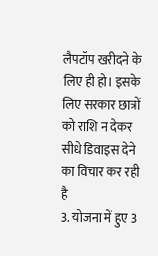लैपटॉप खरीदने के लिए ही हो। इसके लिए सरकार छात्रों को राशि न देकर सीधे डिवाइस देने का विचार कर रही है
3. योजना में हुए 3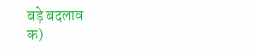बड़े बदलाव
क)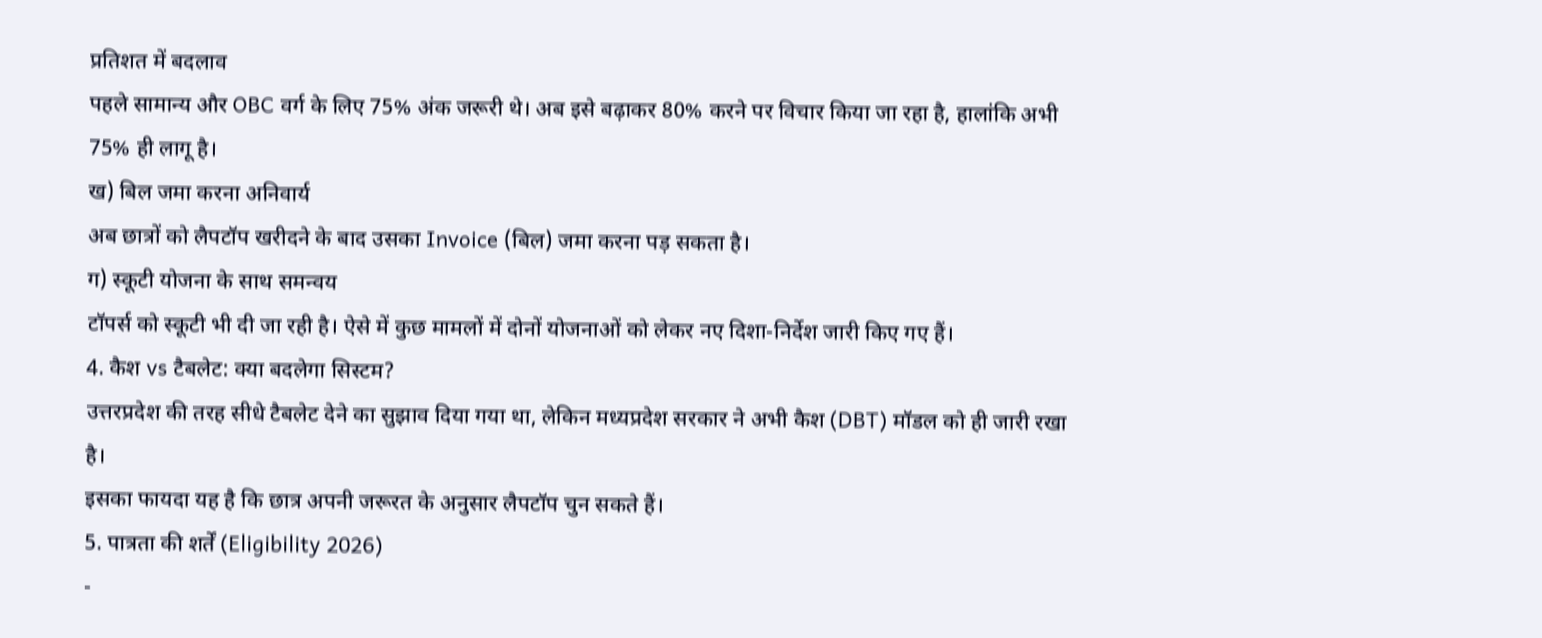प्रतिशत में बदलाव
पहले सामान्य और OBC वर्ग के लिए 75% अंक जरूरी थे। अब इसे बढ़ाकर 80% करने पर विचार किया जा रहा है, हालांकि अभी 75% ही लागू है।
ख) बिल जमा करना अनिवार्य
अब छात्रों को लैपटॉप खरीदने के बाद उसका Invoice (बिल) जमा करना पड़ सकता है।
ग) स्कूटी योजना के साथ समन्वय
टॉपर्स को स्कूटी भी दी जा रही है। ऐसे में कुछ मामलों में दोनों योजनाओं को लेकर नए दिशा-निर्देश जारी किए गए हैं।
4. कैश vs टैबलेट: क्या बदलेगा सिस्टम?
उत्तरप्रदेश की तरह सीधे टैबलेट देने का सुझाव दिया गया था, लेकिन मध्यप्रदेश सरकार ने अभी कैश (DBT) मॉडल को ही जारी रखा है।
इसका फायदा यह है कि छात्र अपनी जरूरत के अनुसार लैपटॉप चुन सकते हैं।
5. पात्रता की शर्तें (Eligibility 2026)
-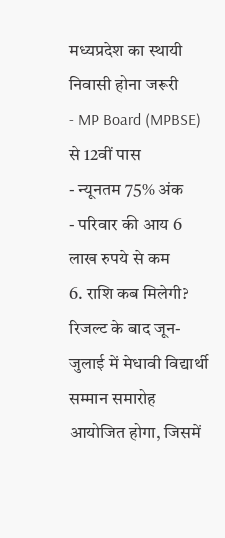मध्यप्रदेश का स्थायी निवासी होना जरूरी
- MP Board (MPBSE) से 12वीं पास
- न्यूनतम 75% अंक
- परिवार की आय 6 लाख रुपये से कम
6. राशि कब मिलेगी?
रिजल्ट के बाद जून-जुलाई में मेधावी विद्यार्थी सम्मान समारोह आयोजित होगा, जिसमें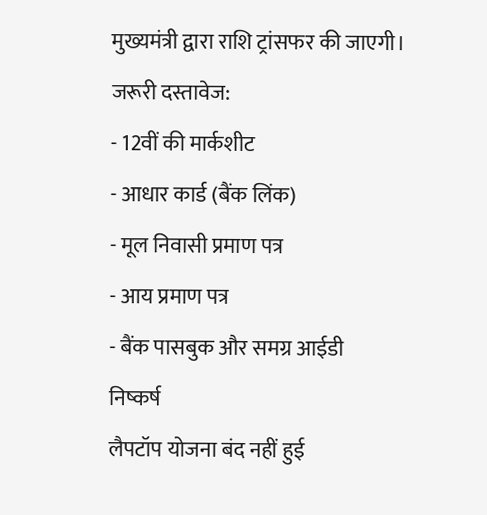मुख्यमंत्री द्वारा राशि ट्रांसफर की जाएगी।
जरूरी दस्तावेज:
- 12वीं की मार्कशीट
- आधार कार्ड (बैंक लिंक)
- मूल निवासी प्रमाण पत्र
- आय प्रमाण पत्र
- बैंक पासबुक और समग्र आईडी
निष्कर्ष
लैपटॉप योजना बंद नहीं हुई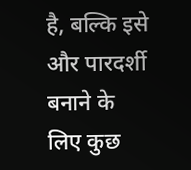है, बल्कि इसे और पारदर्शी बनाने के लिए कुछ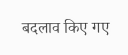बदलाव किए गए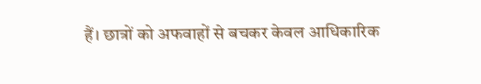हैं। छात्रों को अफवाहों से बचकर केवल आधिकारिक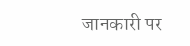जानकारी पर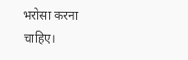भरोसा करना चाहिए।